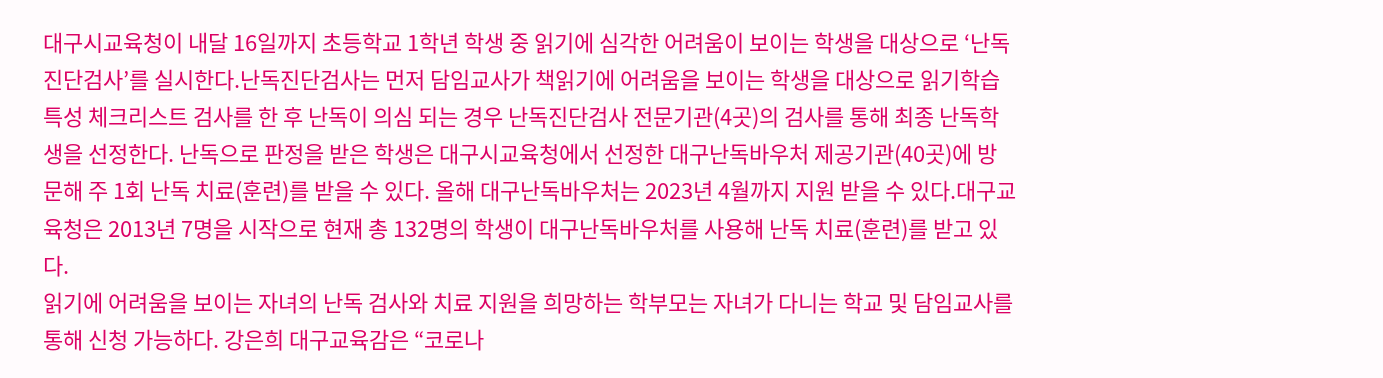대구시교육청이 내달 16일까지 초등학교 1학년 학생 중 읽기에 심각한 어려움이 보이는 학생을 대상으로 ‘난독진단검사’를 실시한다.난독진단검사는 먼저 담임교사가 책읽기에 어려움을 보이는 학생을 대상으로 읽기학습 특성 체크리스트 검사를 한 후 난독이 의심 되는 경우 난독진단검사 전문기관(4곳)의 검사를 통해 최종 난독학생을 선정한다. 난독으로 판정을 받은 학생은 대구시교육청에서 선정한 대구난독바우처 제공기관(40곳)에 방문해 주 1회 난독 치료(훈련)를 받을 수 있다. 올해 대구난독바우처는 2023년 4월까지 지원 받을 수 있다.대구교육청은 2013년 7명을 시작으로 현재 총 132명의 학생이 대구난독바우처를 사용해 난독 치료(훈련)를 받고 있다.
읽기에 어려움을 보이는 자녀의 난독 검사와 치료 지원을 희망하는 학부모는 자녀가 다니는 학교 및 담임교사를 통해 신청 가능하다. 강은희 대구교육감은 “코로나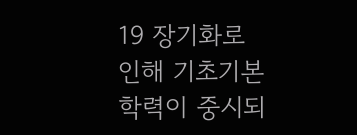19 장기화로 인해 기초기본학력이 중시되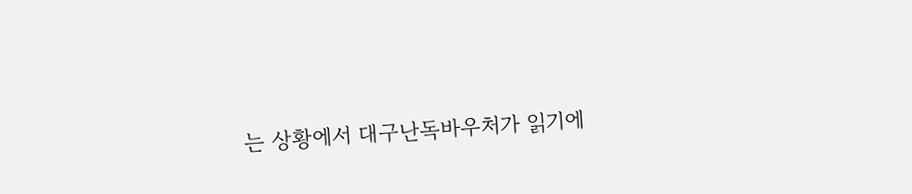는 상황에서 대구난독바우처가 읽기에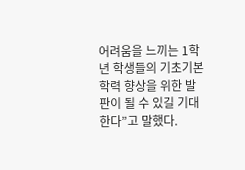어려움을 느끼는 1학년 학생들의 기초기본 학력 향상을 위한 발판이 될 수 있길 기대한다”고 말했다.